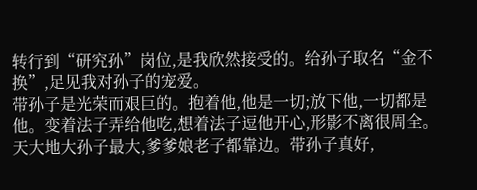转行到“研究孙”岗位,是我欣然接受的。给孙子取名“金不换”,足见我对孙子的宠爱。
带孙子是光荣而艰巨的。抱着他,他是一切;放下他,一切都是他。变着法子弄给他吃,想着法子逗他开心,形影不离很周全。天大地大孙子最大,爹爹娘老子都靠边。带孙子真好,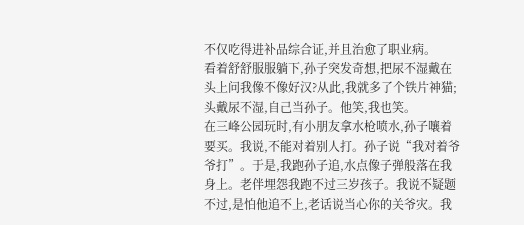不仅吃得进补品综合证,并且治愈了职业病。
看着舒舒服服躺下,孙子突发奇想,把尿不湿戴在头上问我像不像好汉?从此,我就多了个铁片神猫;头戴尿不湿,自己当孙子。他笑,我也笑。
在三峰公园玩时,有小朋友拿水枪喷水,孙子嚷着要买。我说,不能对着别人打。孙子说“我对着爷爷打”。于是,我跑孙子追,水点像子弹般落在我身上。老伴埋怨我跑不过三岁孩子。我说不疑题不过,是怕他追不上,老话说当心你的关爷灾。我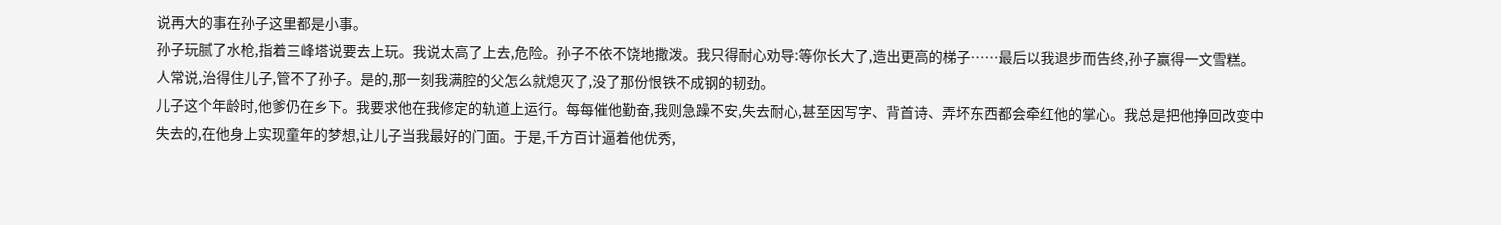说再大的事在孙子这里都是小事。
孙子玩腻了水枪,指着三峰塔说要去上玩。我说太高了上去,危险。孙子不依不饶地撒泼。我只得耐心劝导:等你长大了,造出更高的梯子……最后以我退步而告终,孙子赢得一文雪糕。
人常说,治得住儿子,管不了孙子。是的,那一刻我满腔的父怎么就熄灭了,没了那份恨铁不成钢的韧劲。
儿子这个年龄时,他爹仍在乡下。我要求他在我修定的轨道上运行。每每催他勤奋,我则急躁不安,失去耐心,甚至因写字、背首诗、弄坏东西都会牵红他的掌心。我总是把他挣回改变中失去的,在他身上实现童年的梦想,让儿子当我最好的门面。于是,千方百计逼着他优秀,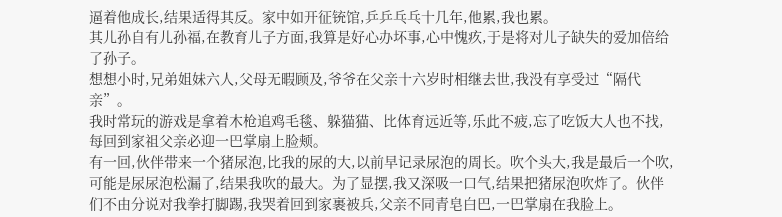逼着他成长,结果适得其反。家中如开征铳馆,乒乒乓乓十几年,他累,我也累。
其儿孙自有儿孙福,在教育儿子方面,我算是好心办坏事,心中愧疚,于是将对儿子缺失的爱加倍给了孙子。
想想小时,兄弟姐妹六人,父母无暇顾及,爷爷在父亲十六岁时相继去世,我没有享受过“隔代亲”。
我时常玩的游戏是拿着木枪追鸡毛毯、躲猫猫、比体育远近等,乐此不疲,忘了吃饭大人也不找,每回到家祖父亲必迎一巴掌扇上脸颊。
有一回,伙伴带来一个猪尿泡,比我的尿的大,以前早记录尿泡的周长。吹个头大,我是最后一个吹,可能是尿尿泡松漏了,结果我吹的最大。为了显摆,我又深吸一口气,结果把猪尿泡吹炸了。伙伴们不由分说对我拳打脚踢,我哭着回到家裹被兵,父亲不同青皂白巴,一巴掌扇在我脸上。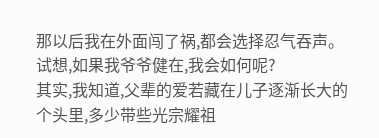那以后我在外面闯了祸,都会选择忍气吞声。试想,如果我爷爷健在,我会如何呢?
其实,我知道,父辈的爱若藏在儿子逐渐长大的个头里,多少带些光宗耀祖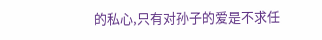的私心,只有对孙子的爱是不求任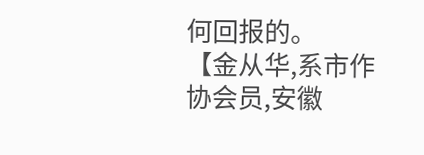何回报的。
【金从华,系市作协会员,安徽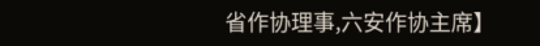省作协理事,六安作协主席】